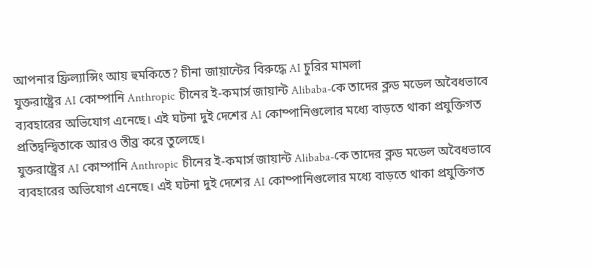আপনার ফ্রিল্যান্সিং আয় হুমকিতে? চীনা জায়ান্টের বিরুদ্ধে AI চুরির মামলা
যুক্তরাষ্ট্রের AI কোম্পানি Anthropic চীনের ই-কমার্স জায়ান্ট Alibaba-কে তাদের ক্লড মডেল অবৈধভাবে ব্যবহারের অভিযোগ এনেছে। এই ঘটনা দুই দেশের AI কোম্পানিগুলোর মধ্যে বাড়তে থাকা প্রযুক্তিগত প্রতিদ্বন্দ্বিতাকে আরও তীব্র করে তুলেছে।
যুক্তরাষ্ট্রের AI কোম্পানি Anthropic চীনের ই-কমার্স জায়ান্ট Alibaba-কে তাদের ক্লড মডেল অবৈধভাবে ব্যবহারের অভিযোগ এনেছে। এই ঘটনা দুই দেশের AI কোম্পানিগুলোর মধ্যে বাড়তে থাকা প্রযুক্তিগত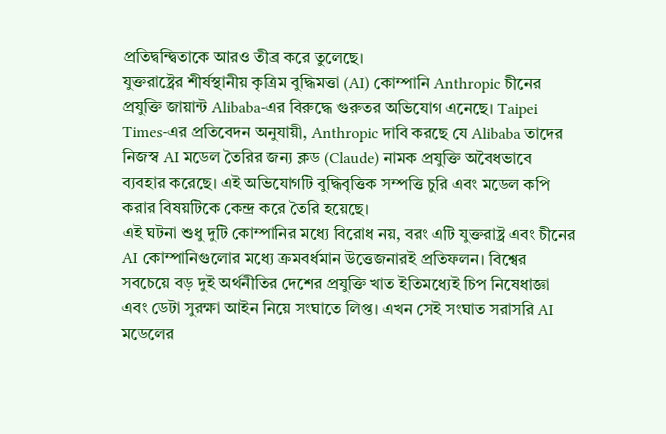প্রতিদ্বন্দ্বিতাকে আরও তীব্র করে তুলেছে।
যুক্তরাষ্ট্রের শীর্ষস্থানীয় কৃত্রিম বুদ্ধিমত্তা (AI) কোম্পানি Anthropic চীনের প্রযুক্তি জায়ান্ট Alibaba-এর বিরুদ্ধে গুরুতর অভিযোগ এনেছে। Taipei Times-এর প্রতিবেদন অনুযায়ী, Anthropic দাবি করছে যে Alibaba তাদের নিজস্ব AI মডেল তৈরির জন্য ক্লড (Claude) নামক প্রযুক্তি অবৈধভাবে ব্যবহার করেছে। এই অভিযোগটি বুদ্ধিবৃত্তিক সম্পত্তি চুরি এবং মডেল কপি করার বিষয়টিকে কেন্দ্র করে তৈরি হয়েছে।
এই ঘটনা শুধু দুটি কোম্পানির মধ্যে বিরোধ নয়, বরং এটি যুক্তরাষ্ট্র এবং চীনের AI কোম্পানিগুলোর মধ্যে ক্রমবর্ধমান উত্তেজনারই প্রতিফলন। বিশ্বের সবচেয়ে বড় দুই অর্থনীতির দেশের প্রযুক্তি খাত ইতিমধ্যেই চিপ নিষেধাজ্ঞা এবং ডেটা সুরক্ষা আইন নিয়ে সংঘাতে লিপ্ত। এখন সেই সংঘাত সরাসরি AI মডেলের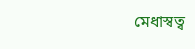মেধাস্বত্ব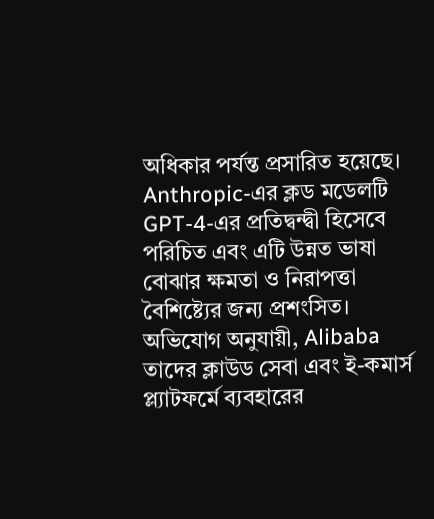অধিকার পর্যন্ত প্রসারিত হয়েছে।
Anthropic-এর ক্লড মডেলটি GPT-4-এর প্রতিদ্বন্দ্বী হিসেবে পরিচিত এবং এটি উন্নত ভাষা বোঝার ক্ষমতা ও নিরাপত্তা বৈশিষ্ট্যের জন্য প্রশংসিত। অভিযোগ অনুযায়ী, Alibaba তাদের ক্লাউড সেবা এবং ই-কমার্স প্ল্যাটফর্মে ব্যবহারের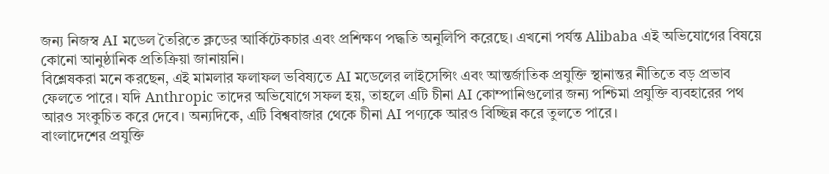জন্য নিজস্ব AI মডেল তৈরিতে ক্লডের আর্কিটেকচার এবং প্রশিক্ষণ পদ্ধতি অনুলিপি করেছে। এখনো পর্যন্ত Alibaba এই অভিযোগের বিষয়ে কোনো আনুষ্ঠানিক প্রতিক্রিয়া জানায়নি।
বিশ্লেষকরা মনে করছেন, এই মামলার ফলাফল ভবিষ্যতে AI মডেলের লাইসেন্সিং এবং আন্তর্জাতিক প্রযুক্তি স্থানান্তর নীতিতে বড় প্রভাব ফেলতে পারে। যদি Anthropic তাদের অভিযোগে সফল হয়, তাহলে এটি চীনা AI কোম্পানিগুলোর জন্য পশ্চিমা প্রযুক্তি ব্যবহারের পথ আরও সংকুচিত করে দেবে। অন্যদিকে, এটি বিশ্ববাজার থেকে চীনা AI পণ্যকে আরও বিচ্ছিন্ন করে তুলতে পারে।
বাংলাদেশের প্রযুক্তি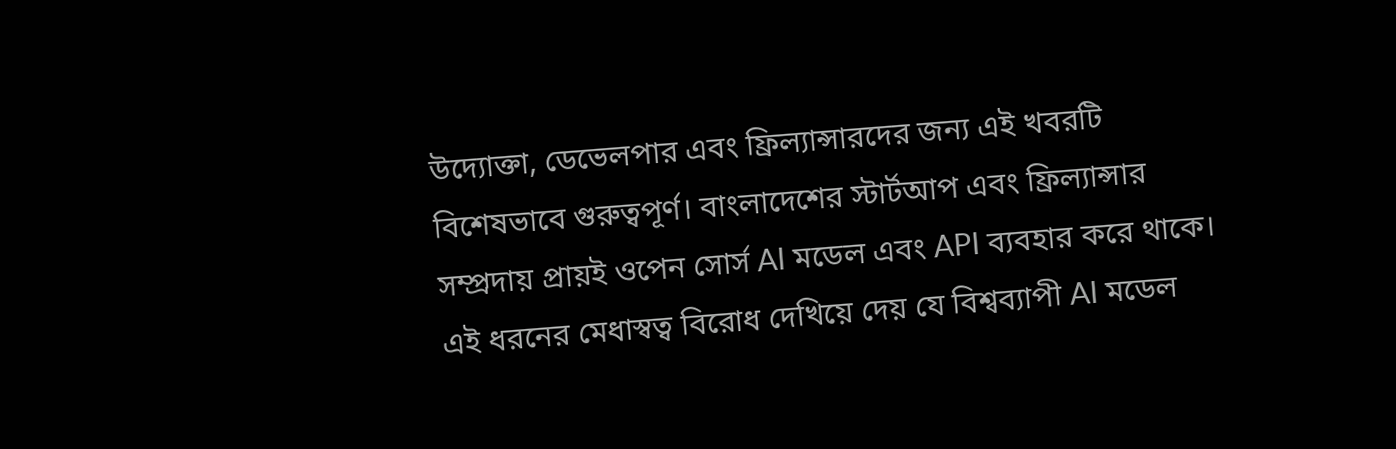উদ্যোক্তা, ডেভেলপার এবং ফ্রিল্যান্সারদের জন্য এই খবরটি বিশেষভাবে গুরুত্বপূর্ণ। বাংলাদেশের স্টার্টআপ এবং ফ্রিল্যান্সার সম্প্রদায় প্রায়ই ওপেন সোর্স AI মডেল এবং API ব্যবহার করে থাকে। এই ধরনের মেধাস্বত্ব বিরোধ দেখিয়ে দেয় যে বিশ্বব্যাপী AI মডেল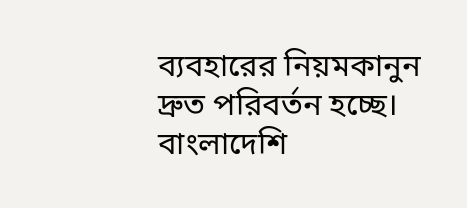ব্যবহারের নিয়মকানুন দ্রুত পরিবর্তন হচ্ছে। বাংলাদেশি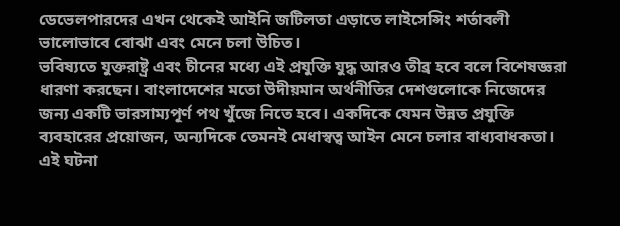ডেভেলপারদের এখন থেকেই আইনি জটিলতা এড়াতে লাইসেন্সিং শর্তাবলী ভালোভাবে বোঝা এবং মেনে চলা উচিত।
ভবিষ্যতে যুক্তরাষ্ট্র এবং চীনের মধ্যে এই প্রযুক্তি যুদ্ধ আরও তীব্র হবে বলে বিশেষজ্ঞরা ধারণা করছেন। বাংলাদেশের মতো উদীয়মান অর্থনীতির দেশগুলোকে নিজেদের জন্য একটি ভারসাম্যপূর্ণ পথ খুঁজে নিতে হবে। একদিকে যেমন উন্নত প্রযুক্তি ব্যবহারের প্রয়োজন, অন্যদিকে তেমনই মেধাস্বত্ব আইন মেনে চলার বাধ্যবাধকতা। এই ঘটনা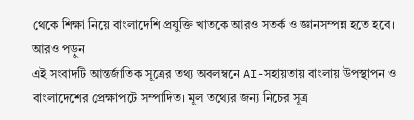থেকে শিক্ষা নিয়ে বাংলাদেশি প্রযুক্তি খাতকে আরও সতর্ক ও জ্ঞানসম্পন্ন হতে হবে।
আরও পড়ুন
এই সংবাদটি আন্তর্জাতিক সূত্রের তথ্য অবলম্বনে AI-সহায়তায় বাংলায় উপস্থাপন ও বাংলাদেশের প্রেক্ষাপটে সম্পাদিত। মূল তথ্যের জন্য নিচের সূত্র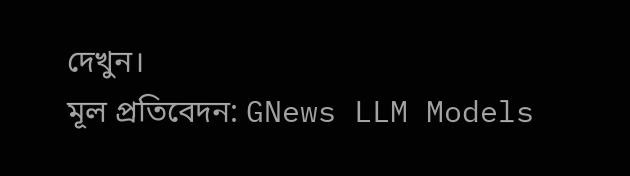দেখুন।
মূল প্রতিবেদন: GNews LLM Models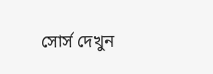সোর্স দেখুন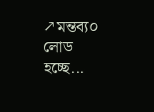↗মন্তব্য০
লোড হচ্ছে...